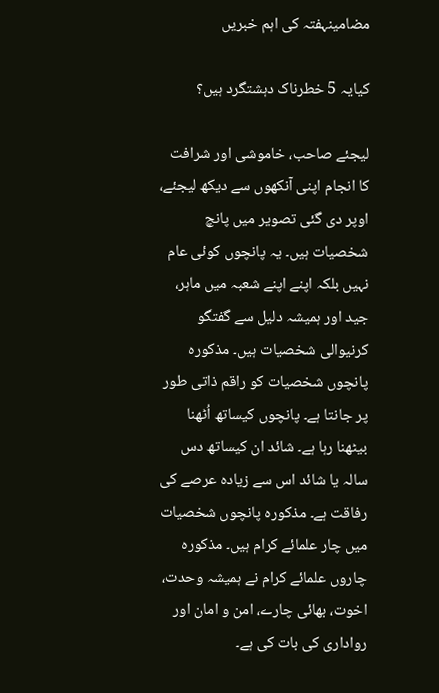مضامینہفتہ کی اہم خبریں

کیایہ 5 خطرناک دہشتگرد ہیں؟

لیجئے صاحب، خاموشی اور شرافت کا انجام اپنی آنکھوں سے دیکھ لیجئے، اوپر دی گئی تصویر میں پانچ شخصیات ہیں۔ یہ پانچوں کوئی عام نہیں بلکہ اپنے اپنے شعبہ میں ماہر، جید اور ہمیشہ دلیل سے گفتگو کرنیوالی شخصیات ہیں۔ مذکورہ پانچوں شخصیات کو راقم ذاتی طور پر جانتا ہے۔ پانچوں کیساتھ اُٹھنا بیٹھنا رہا ہے۔ شائد ان کیساتھ دس سالہ یا شائد اس سے زیادہ عرصے کی رفاقت ہے۔ مذکورہ پانچوں شخصیات میں چار علمائے کرام ہیں۔ مذکورہ چاروں علمائے کرام نے ہمیشہ وحدت، اخوت، بھائی چارے، امن و امان اور رواداری کی بات کی ہے۔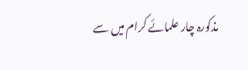مذکورہ چار علمائے کرام میں سے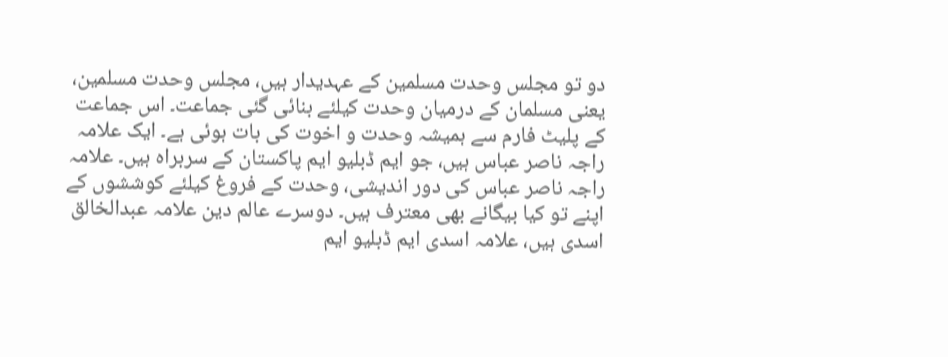دو تو مجلس وحدت مسلمین کے عہدیدار ہیں، مجلس وحدت مسلمین، یعنی مسلمان کے درمیان وحدت کیلئے بنائی گئی جماعت۔ اس جماعت کے پلیٹ فارم سے ہمیشہ وحدت و اخوت کی بات ہوئی ہے۔ ایک علامہ راجہ ناصر عباس ہیں، جو ایم ڈبلیو ایم پاکستان کے سربراہ ہیں۔ علامہ راجہ ناصر عباس کی دور اندیشی، وحدت کے فروغ کیلئے کوششوں کے اپنے تو کیا بیگانے بھی معترف ہیں۔ دوسرے عالم دین علامہ عبدالخالق اسدی ہیں، علامہ اسدی ایم ڈبلیو ایم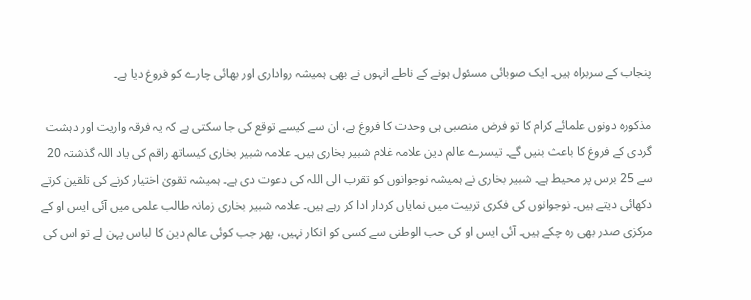پنجاب کے سربراہ ہیں۔ ایک صوبائی مسئول ہونے کے ناطے انہوں نے بھی ہمیشہ رواداری اور بھائی چارے کو فروغ دیا ہے۔

مذکورہ دونوں علمائے کرام کا تو فرض منصبی ہی وحدت کا فروغ ہے، ان سے کیسے توقع کی جا سکتی ہے کہ یہ فرقہ واریت اور دہشت گردی کے فروغ کا باعث بنیں گے۔ تیسرے عالم دین علامہ غلام شبیر بخاری ہیں۔ علامہ شبیر بخاری کیساتھ راقم کی یاد اللہ گذشتہ 20 سے 25 برس پر محیط ہے۔ شبیر بخاری نے ہمیشہ نوجوانوں کو تقرب الی اللہ کی دعوت دی ہے۔ ہمیشہ تقویٰ اختیار کرنے کی تلقین کرتے دکھائی دیتے ہیں۔ نوجوانوں کی فکری تربیت میں نمایاں کردار ادا کر رہے ہیں۔ علامہ شبیر بخاری زمانہ طالب علمی میں آئی ایس او کے مرکزی صدر بھی رہ چکے ہیں۔ آئی ایس او کی حب الوطنی سے کسی کو انکار نہیں، پھر جب کوئی عالم دین کا لباس پہن لے تو اس کی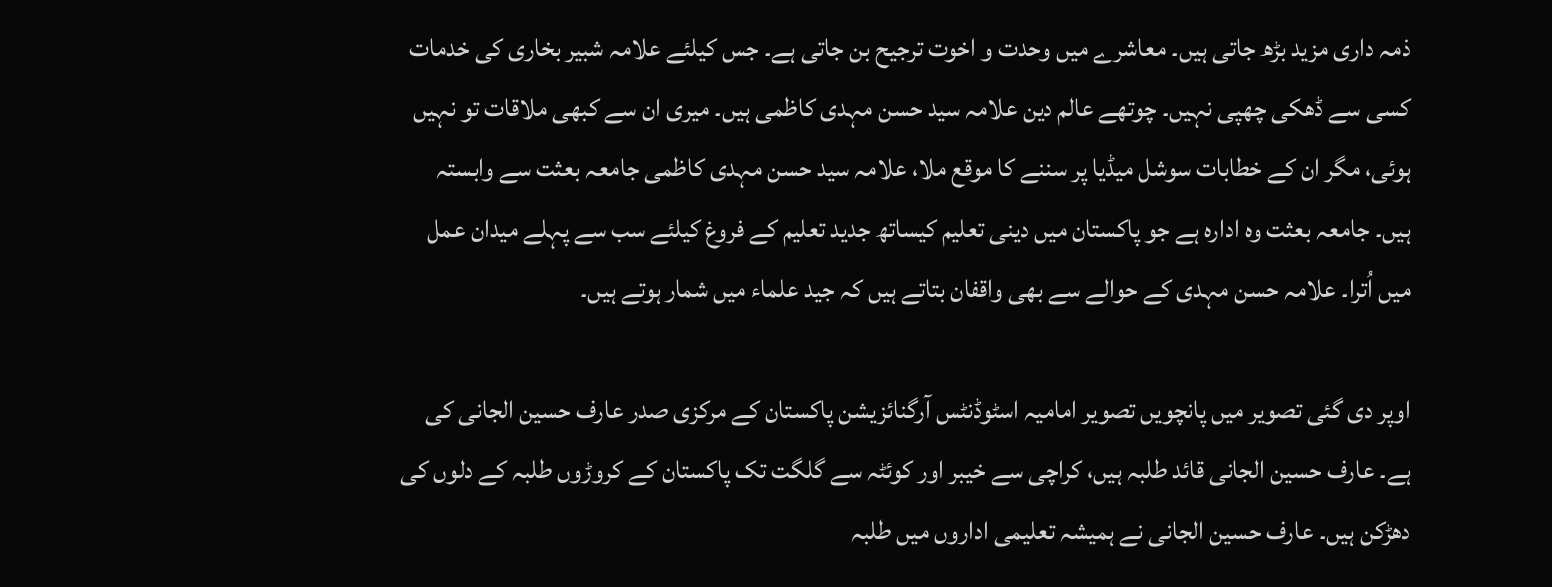ذمہ داری مزید بڑھ جاتی ہیں۔ معاشرے میں وحدت و اخوت ترجیح بن جاتی ہے۔ جس کیلئے علامہ شبیر بخاری کی خدمات کسی سے ڈھکی چھپی نہیں۔ چوتھے عالم دین علامہ سید حسن مہدی کاظمی ہیں۔ میری ان سے کبھی ملاقات تو نہیں ہوئی، مگر ان کے خطابات سوشل میڈیا پر سننے کا موقع ملا، علامہ سید حسن مہدی کاظمی جامعہ بعثت سے وابستہ ہیں۔ جامعہ بعثت وہ ادارہ ہے جو پاکستان میں دینی تعلیم کیساتھ جدید تعلیم کے فروغ کیلئے سب سے پہلے میدان عمل میں اُترا۔ علامہ حسن مہدی کے حوالے سے بھی واقفان بتاتے ہیں کہ جید علماء میں شمار ہوتے ہیں۔

اوپر دی گئی تصویر میں پانچویں تصویر امامیہ اسٹوڈنٹس آرگنائزیشن پاکستان کے مرکزی صدر عارف حسین الجانی کی ہے۔ عارف حسین الجانی قائد طلبہ ہیں، کراچی سے خیبر اور کوئٹہ سے گلگت تک پاکستان کے کروڑوں طلبہ کے دلوں کی دھڑکن ہیں۔ عارف حسین الجانی نے ہمیشہ تعلیمی اداروں میں طلبہ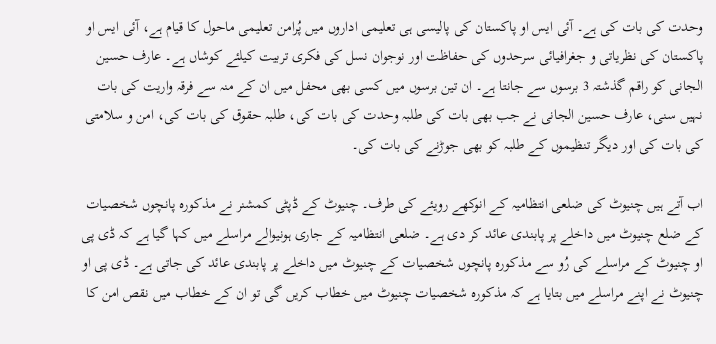وحدت کی بات کی ہے۔ آئی ایس او پاکستان کی پالیسی ہی تعلیمی اداروں میں پُرامن تعلیمی ماحول کا قیام ہے، آئی ایس او پاکستان کی نظریاتی و جغرافیائی سرحدوں کی حفاظت اور نوجوان نسل کی فکری تربیت کیلئے کوشاں ہے۔ عارف حسین الجانی کو راقم گذشتہ 3 برسوں سے جانتا ہے۔ ان تین برسوں میں کسی بھی محفل میں ان کے منہ سے فرقہ واریت کی بات نہیں سنی، عارف حسین الجانی نے جب بھی بات کی طلبہ وحدت کی بات کی، طلبہ حقوق کی بات کی، امن و سلامتی کی بات کی اور دیگر تنظیموں کے طلبہ کو بھی جوڑنے کی بات کی۔

اب آتے ہیں چنیوٹ کی ضلعی انتظامیہ کے انوکھے رویئے کی طرف۔ چنیوٹ کے ڈپٹی کمشنر نے مذکورہ پانچوں شخصیات کے ضلع چنیوٹ میں داخلے پر پابندی عائد کر دی ہے۔ ضلعی انتظامیہ کے جاری ہونیوالے مراسلے میں کہا گیا ہے کہ ڈی پی او چنیوٹ کے مراسلے کی رُو سے مذکورہ پانچوں شخصیات کے چنیوٹ میں داخلے پر پابندی عائد کی جاتی ہے۔ ڈی پی او چنیوٹ نے اپنے مراسلے میں بتایا ہے کہ مذکورہ شخصیات چنیوٹ میں خطاب کریں گی تو ان کے خطاب میں نقص امن کا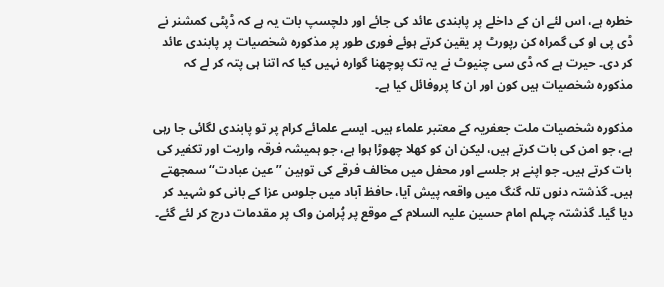خطرہ ہے، اس لئے ان کے داخلے پر پابندی عائد کی جائے اور دلچسپ بات یہ ہے کہ ڈپٹی کمشنر نے ڈی پی او کی گمراہ کن رپورٹ پر یقین کرتے ہوئے فوری طور پر مذکورہ شخصیات پر پابندی عائد کر دی۔ حیرت ہے کہ ڈی سی چنیوٹ نے یہ تک پوچھنا گوارہ نہیں کیا کہ اتنا ہی پتہ کر لے کہ مذکورہ شخصیات ہیں کون اور ان کا پروفائل کیا ہے۔

مذکورہ شخصیات ملت جعفریہ کے معتبر علماء ہیں۔ ایسے علمائے کرام پر تو پابندی لگائی جا رہی ہے، جو امن کی بات کرتے ہیں، لیکن ان کو کھلا چھوڑا ہوا ہے، جو ہمیشہ فرقہ واریت اور تکفیر کی بات کرتے ہیں۔ جو اپنے ہر جلسے اور محفل میں مخالف فرقے کی توہین ’’عین عبادت‘‘ سمجھتے ہیں۔ گذشتہ دنوں تلہ گنگ میں واقعہ پیش آیا، حافظ آباد میں جلوس عزا کے بانی کو شہید کر دیا گیا۔ گذشتہ چہلم امام حسین علیہ السلام کے موقع پر پُرامن واک پر مقدمات درج کر لئے گئے۔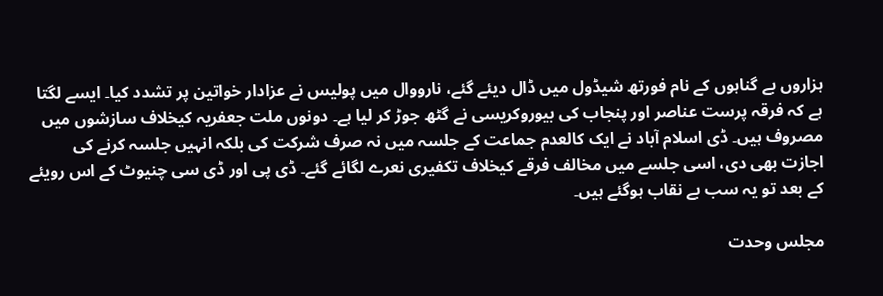ہزاروں بے گناہوں کے نام فورتھ شیڈول میں ڈال دیئے گئے، نارووال میں پولیس نے عزادار خواتین پر تشدد کیا۔ ایسے لگتا ہے کہ فرقہ پرست عناصر اور پنجاب کی بیوروکریسی نے گٹھ جوڑ کر لیا ہے۔ دونوں ملت جعفریہ کیخلاف سازشوں میں مصروف ہیں۔ ڈی اسلام آباد نے ایک کالعدم جماعت کے جلسہ میں نہ صرف شرکت کی بلکہ انہیں جلسہ کرنے کی اجازت بھی دی، اسی جلسے میں مخالف فرقے کیخلاف تکفیری نعرے لگائے گئے۔ ڈی پی اور ڈی سی چنیوٹ کے اس رویئے کے بعد تو یہ سب بے نقاب ہوگئے ہیں۔

مجلس وحدت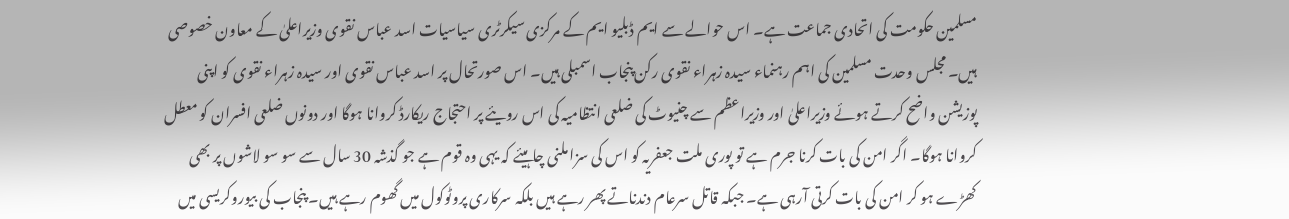مسلمین حکومت کی اتحادی جماعت ہے۔ اس حوالے سے ایم ڈبلیو ایم کے مرکزی سیکرٹری سیاسیات اسد عباس نقوی وزیراعلیٰ کے معاون خصوصی ہیں۔ مجلس وحدت مسلمین کی اہم رہنماء سیدہ زہراء نقوی رکن پنجاب اسمبلی ہیں۔ اس صورتحال پر اسد عباس نقوی اور سیدہ زہراء نقوی کو اپنی پوزیشن واضح کرتے ہوئے وزیراعلیٰ اور وزیراعظم سے چنیوٹ کی ضلعی انتظامیہ کی اس رویئے پر احتجاج ریکارڈ کروانا ہوگا اور دونوں ضلعی افسران کو معطل کروانا ہوگا۔ اگر امن کی بات کرنا جرم ہے تو پوری ملت جعفریہ کو اس کی سزا ملنی چاہیئے کہ یہی وہ قوم ہے جو گذشہ 30 سال سے سو سو لاشوں پر بھی کھڑے ہو کر امن کی بات کرتی آرہی ہے۔ جبکہ قاتل سرعام دندناتے پھر رہے ہیں بلکہ سرکاری پروٹوکول میں گھوم رہے ہیں۔ پنجاب کی بیوروکریسی میں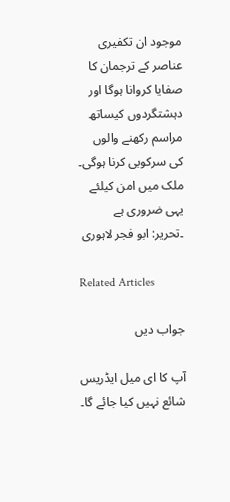موجود ان تکفیری عناصر کے ترجمان کا صفایا کروانا ہوگا اور دہشتگردوں کیساتھ مراسم رکھنے والوں کی سرکوبی کرنا ہوگی۔ ملک میں امن کیلئے یہی ضروری ہے
۔تحریر: ابو فجر لاہوری

Related Articles

جواب دیں

آپ کا ای میل ایڈریس شائع نہیں کیا جائے گا۔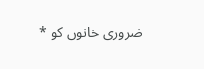ضروری خانوں کو *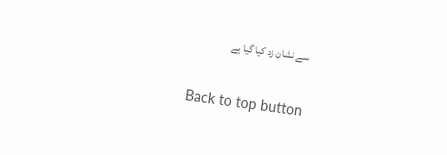سے نشان زد کیا گیا ہے

Back to top button